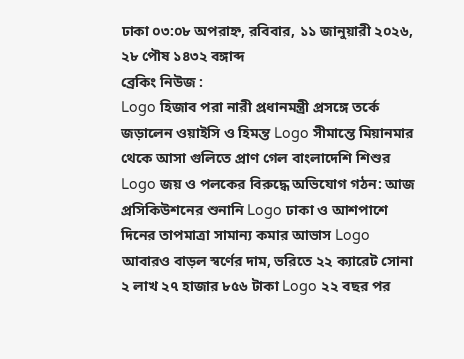ঢাকা ০৩:০৮ অপরাহ্ন, রবিবার, ১১ জানুয়ারী ২০২৬, ২৮ পৌষ ১৪৩২ বঙ্গাব্দ
ব্রেকিং নিউজ :
Logo হিজাব পরা নারী প্রধানমন্ত্রী প্রসঙ্গে তর্কে জড়ালেন ওয়াইসি ও হিমন্ত Logo সীমান্তে মিয়ানমার থেকে আসা গুলিতে প্রাণ গেল বাংলাদেশি শিশুর Logo জয় ও পলকের বিরুদ্ধে অভিযোগ গঠন: আজ প্রসিকিউশনের শুনানি Logo ঢাকা ও আশপাশে দিনের তাপমাত্রা সামান্য কমার আভাস Logo আবারও বাড়ল স্বর্ণের দাম, ভরিতে ২২ ক্যারেট সোনা ২ লাখ ২৭ হাজার ৮৫৬ টাকা Logo ২২ বছর পর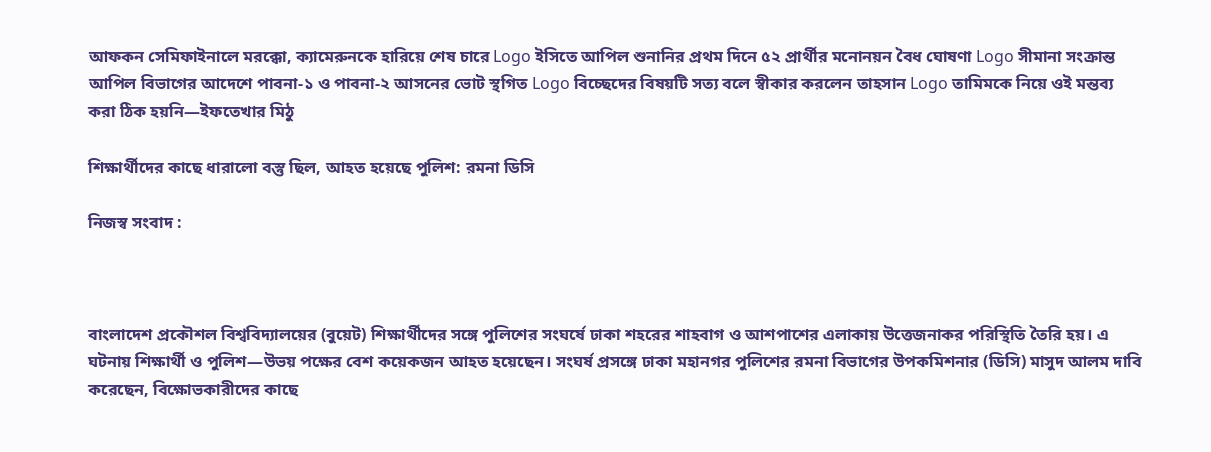আফকন সেমিফাইনালে মরক্কো, ক্যামেরুনকে হারিয়ে শেষ চারে Logo ইসিতে আপিল শুনানির প্রথম দিনে ৫২ প্রার্থীর মনোনয়ন বৈধ ঘোষণা Logo সীমানা সংক্রান্ত আপিল বিভাগের আদেশে পাবনা-১ ও পাবনা-২ আসনের ভোট স্থগিত Logo বিচ্ছেদের বিষয়টি সত্য বলে স্বীকার করলেন তাহসান Logo তামিমকে নিয়ে ওই মন্তব্য করা ঠিক হয়নি—ইফতেখার মিঠু

শিক্ষার্থীদের কাছে ধারালো বস্তু ছিল, আহত হয়েছে পুলিশ: রমনা ডিসি

নিজস্ব সংবাদ :



বাংলাদেশ প্রকৌশল বিশ্ববিদ্যালয়ের (বুয়েট) শিক্ষার্থীদের সঙ্গে পুলিশের সংঘর্ষে ঢাকা শহরের শাহবাগ ও আশপাশের এলাকায় উত্তেজনাকর পরিস্থিতি তৈরি হয়। এ ঘটনায় শিক্ষার্থী ও পুলিশ—উভয় পক্ষের বেশ কয়েকজন আহত হয়েছেন। সংঘর্ষ প্রসঙ্গে ঢাকা মহানগর পুলিশের রমনা বিভাগের উপকমিশনার (ডিসি) মাসুদ আলম দাবি করেছেন, বিক্ষোভকারীদের কাছে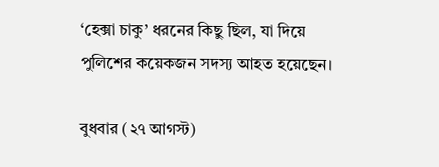‘হেক্সা চাকু’ ধরনের কিছু ছিল, যা দিয়ে পুলিশের কয়েকজন সদস্য আহত হয়েছেন।

বুধবার (২৭ আগস্ট)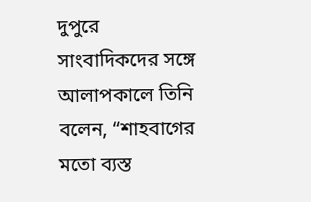দুপুরে সাংবাদিকদের সঙ্গে আলাপকালে তিনি বলেন, “শাহবাগের মতো ব্যস্ত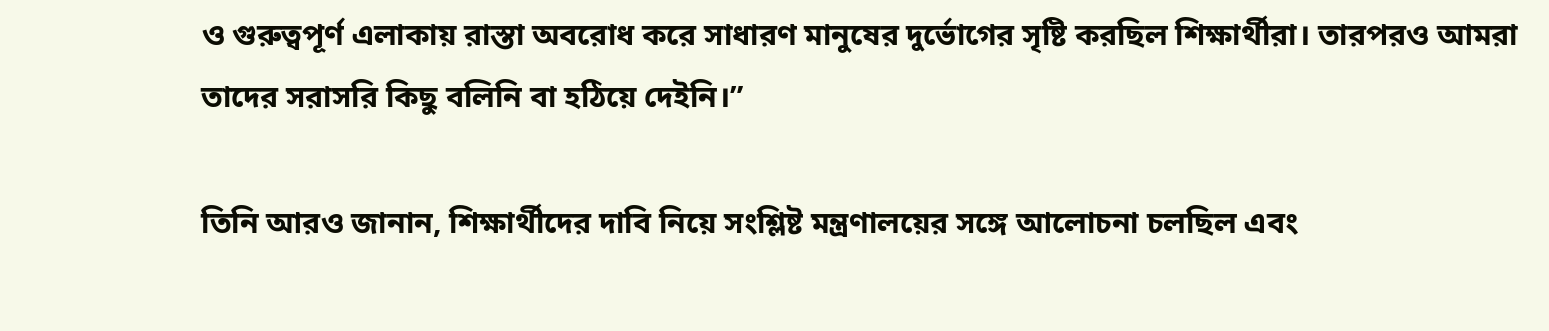ও গুরুত্বপূর্ণ এলাকায় রাস্তা অবরোধ করে সাধারণ মানুষের দুর্ভোগের সৃষ্টি করছিল শিক্ষার্থীরা। তারপরও আমরা তাদের সরাসরি কিছু বলিনি বা হঠিয়ে দেইনি।”

তিনি আরও জানান, শিক্ষার্থীদের দাবি নিয়ে সংশ্লিষ্ট মন্ত্রণালয়ের সঙ্গে আলোচনা চলছিল এবং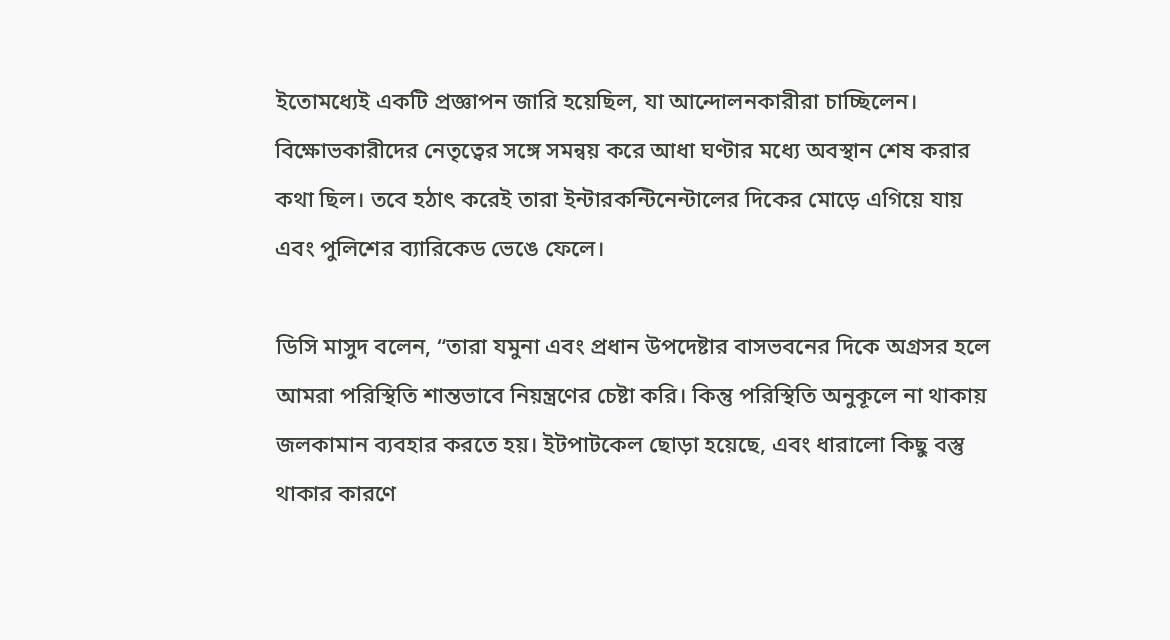ইতোমধ্যেই একটি প্রজ্ঞাপন জারি হয়েছিল, যা আন্দোলনকারীরা চাচ্ছিলেন। বিক্ষোভকারীদের নেতৃত্বের সঙ্গে সমন্বয় করে আধা ঘণ্টার মধ্যে অবস্থান শেষ করার কথা ছিল। তবে হঠাৎ করেই তারা ইন্টারকন্টিনেন্টালের দিকের মোড়ে এগিয়ে যায় এবং পুলিশের ব্যারিকেড ভেঙে ফেলে।

ডিসি মাসুদ বলেন, “তারা যমুনা এবং প্রধান উপদেষ্টার বাসভবনের দিকে অগ্রসর হলে আমরা পরিস্থিতি শান্তভাবে নিয়ন্ত্রণের চেষ্টা করি। কিন্তু পরিস্থিতি অনুকূলে না থাকায় জলকামান ব্যবহার করতে হয়। ইটপাটকেল ছোড়া হয়েছে, এবং ধারালো কিছু বস্তু থাকার কারণে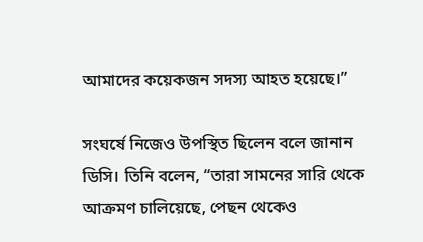আমাদের কয়েকজন সদস্য আহত হয়েছে।”

সংঘর্ষে নিজেও উপস্থিত ছিলেন বলে জানান ডিসি। তিনি বলেন, “তারা সামনের সারি থেকে আক্রমণ চালিয়েছে, পেছন থেকেও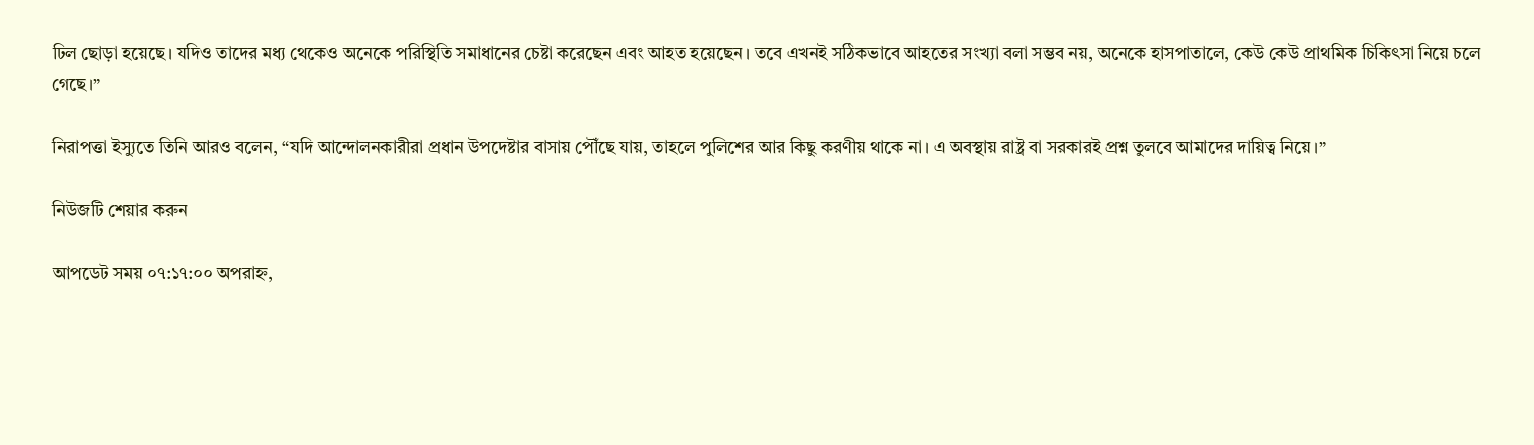ঢিল ছোড়া হয়েছে। যদিও তাদের মধ্য থেকেও অনেকে পরিস্থিতি সমাধানের চেষ্টা করেছেন এবং আহত হয়েছেন। তবে এখনই সঠিকভাবে আহতের সংখ্যা বলা সম্ভব নয়, অনেকে হাসপাতালে, কেউ কেউ প্রাথমিক চিকিৎসা নিয়ে চলে গেছে।”

নিরাপত্তা ইস্যুতে তিনি আরও বলেন, “যদি আন্দোলনকারীরা প্রধান উপদেষ্টার বাসায় পৌঁছে যায়, তাহলে পুলিশের আর কিছু করণীয় থাকে না। এ অবস্থায় রাষ্ট্র বা সরকারই প্রশ্ন তুলবে আমাদের দায়িত্ব নিয়ে।”

নিউজটি শেয়ার করুন

আপডেট সময় ০৭:১৭:০০ অপরাহ্ন,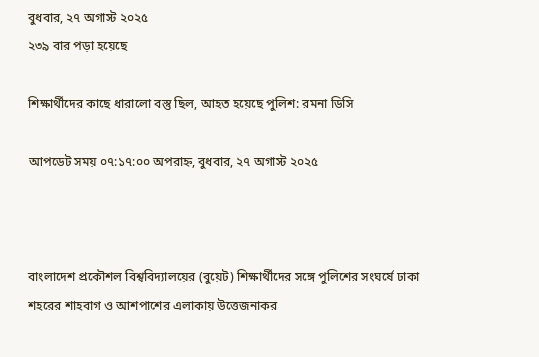বুধবার, ২৭ অগাস্ট ২০২৫
২৩৯ বার পড়া হয়েছে

শিক্ষার্থীদের কাছে ধারালো বস্তু ছিল, আহত হয়েছে পুলিশ: রমনা ডিসি

আপডেট সময় ০৭:১৭:০০ অপরাহ্ন, বুধবার, ২৭ অগাস্ট ২০২৫



বাংলাদেশ প্রকৌশল বিশ্ববিদ্যালয়ের (বুয়েট) শিক্ষার্থীদের সঙ্গে পুলিশের সংঘর্ষে ঢাকা শহরের শাহবাগ ও আশপাশের এলাকায় উত্তেজনাকর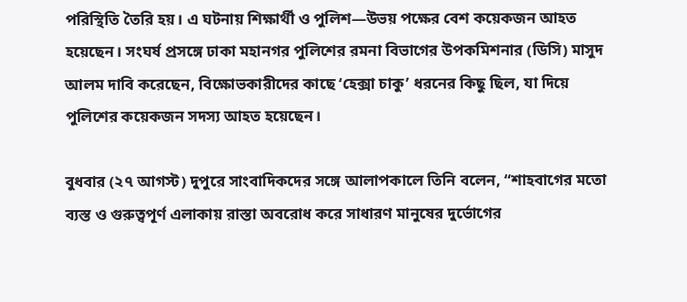পরিস্থিতি তৈরি হয়। এ ঘটনায় শিক্ষার্থী ও পুলিশ—উভয় পক্ষের বেশ কয়েকজন আহত হয়েছেন। সংঘর্ষ প্রসঙ্গে ঢাকা মহানগর পুলিশের রমনা বিভাগের উপকমিশনার (ডিসি) মাসুদ আলম দাবি করেছেন, বিক্ষোভকারীদের কাছে ‘হেক্সা চাকু’ ধরনের কিছু ছিল, যা দিয়ে পুলিশের কয়েকজন সদস্য আহত হয়েছেন।

বুধবার (২৭ আগস্ট) দুপুরে সাংবাদিকদের সঙ্গে আলাপকালে তিনি বলেন, “শাহবাগের মতো ব্যস্ত ও গুরুত্বপূর্ণ এলাকায় রাস্তা অবরোধ করে সাধারণ মানুষের দুর্ভোগের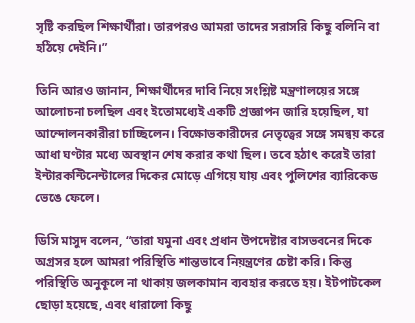সৃষ্টি করছিল শিক্ষার্থীরা। তারপরও আমরা তাদের সরাসরি কিছু বলিনি বা হঠিয়ে দেইনি।”

তিনি আরও জানান, শিক্ষার্থীদের দাবি নিয়ে সংশ্লিষ্ট মন্ত্রণালয়ের সঙ্গে আলোচনা চলছিল এবং ইতোমধ্যেই একটি প্রজ্ঞাপন জারি হয়েছিল, যা আন্দোলনকারীরা চাচ্ছিলেন। বিক্ষোভকারীদের নেতৃত্বের সঙ্গে সমন্বয় করে আধা ঘণ্টার মধ্যে অবস্থান শেষ করার কথা ছিল। তবে হঠাৎ করেই তারা ইন্টারকন্টিনেন্টালের দিকের মোড়ে এগিয়ে যায় এবং পুলিশের ব্যারিকেড ভেঙে ফেলে।

ডিসি মাসুদ বলেন, “তারা যমুনা এবং প্রধান উপদেষ্টার বাসভবনের দিকে অগ্রসর হলে আমরা পরিস্থিতি শান্তভাবে নিয়ন্ত্রণের চেষ্টা করি। কিন্তু পরিস্থিতি অনুকূলে না থাকায় জলকামান ব্যবহার করতে হয়। ইটপাটকেল ছোড়া হয়েছে, এবং ধারালো কিছু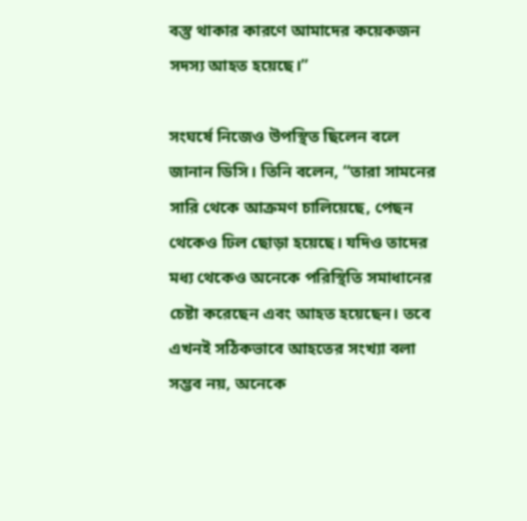বস্তু থাকার কারণে আমাদের কয়েকজন সদস্য আহত হয়েছে।”

সংঘর্ষে নিজেও উপস্থিত ছিলেন বলে জানান ডিসি। তিনি বলেন, “তারা সামনের সারি থেকে আক্রমণ চালিয়েছে, পেছন থেকেও ঢিল ছোড়া হয়েছে। যদিও তাদের মধ্য থেকেও অনেকে পরিস্থিতি সমাধানের চেষ্টা করেছেন এবং আহত হয়েছেন। তবে এখনই সঠিকভাবে আহতের সংখ্যা বলা সম্ভব নয়, অনেকে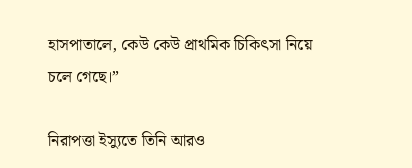হাসপাতালে, কেউ কেউ প্রাথমিক চিকিৎসা নিয়ে চলে গেছে।”

নিরাপত্তা ইস্যুতে তিনি আরও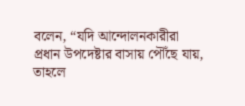বলেন, “যদি আন্দোলনকারীরা প্রধান উপদেষ্টার বাসায় পৌঁছে যায়, তাহলে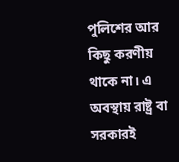পুলিশের আর কিছু করণীয় থাকে না। এ অবস্থায় রাষ্ট্র বা সরকারই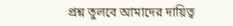প্রশ্ন তুলবে আমাদের দায়িত্ব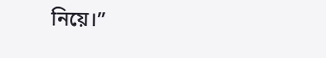নিয়ে।”